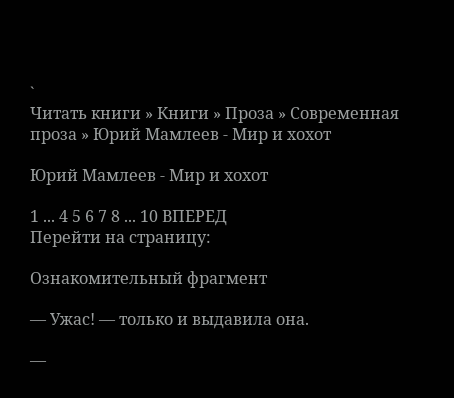`
Читать книги » Книги » Проза » Современная проза » Юрий Мамлеев - Мир и хохот

Юрий Мамлеев - Мир и хохот

1 ... 4 5 6 7 8 ... 10 ВПЕРЕД
Перейти на страницу:

Ознакомительный фрагмент

— Ужас! — только и выдавила она.

—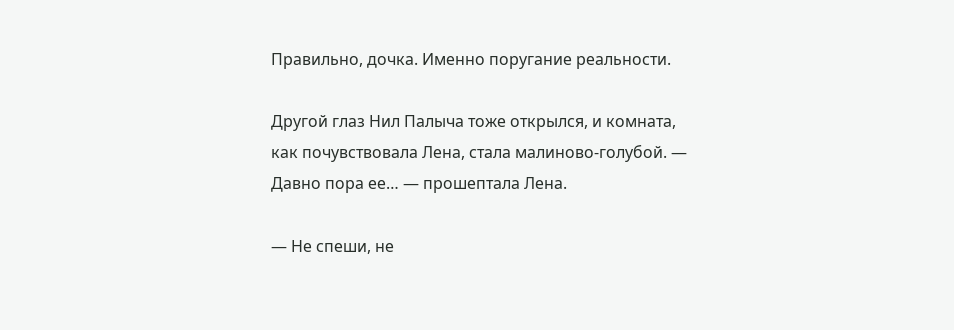Правильно, дочка. Именно поругание реальности.

Другой глаз Нил Палыча тоже открылся, и комната, как почувствовала Лена, стала малиново-голубой. — Давно пора ее… — прошептала Лена.

— Не спеши, не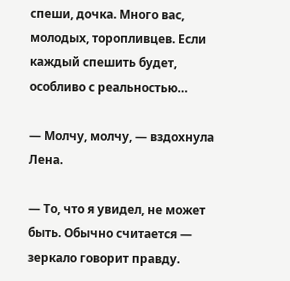спеши, дочка. Много вас, молодых, торопливцев. Если каждый спешить будет, особливо с реальностью…

— Молчу, молчу, — вздохнула Лена.

— То, что я увидел, не может быть. Обычно считается — зеркало говорит правду.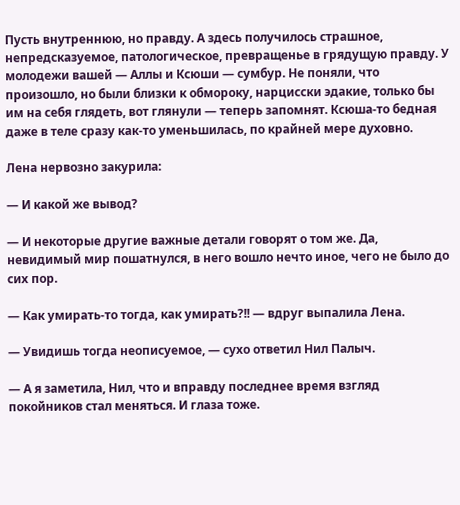Пусть внутреннюю, но правду. А здесь получилось страшное, непредсказуемое, патологическое, превращенье в грядущую правду. У молодежи вашей — Аллы и Ксюши — сумбур. Не поняли, что произошло, но были близки к обмороку, нарцисски эдакие, только бы им на себя глядеть, вот глянули — теперь запомнят. Ксюша-то бедная даже в теле сразу как-то уменьшилась, по крайней мере духовно.

Лена нервозно закурила:

— И какой же вывод?

— И некоторые другие важные детали говорят о том же. Да, невидимый мир пошатнулся, в него вошло нечто иное, чего не было до сих пор.

— Как умирать-то тогда, как умирать?!! — вдруг выпалила Лена.

— Увидишь тогда неописуемое, — сухо ответил Нил Палыч.

— А я заметила, Нил, что и вправду последнее время взгляд покойников стал меняться. И глаза тоже.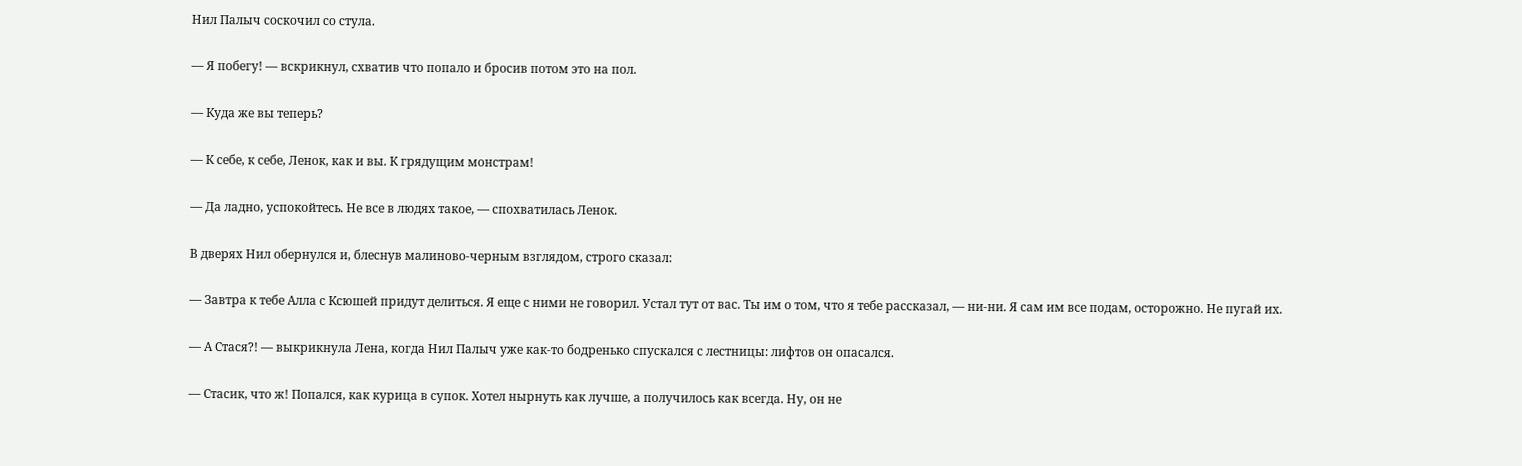Нил Палыч соскочил со стула.

— Я побегу! — вскрикнул, схватив что попало и бросив потом это на пол.

— Куда же вы теперь?

— К себе, к себе, Ленок, как и вы. К грядущим монстрам!

— Да ладно, успокойтесь. Не все в людях такое, — спохватилась Ленок.

В дверях Нил обернулся и, блеснув малиново-черным взглядом, строго сказал:

— Завтра к тебе Алла с Ксюшей придут делиться. Я еще с ними не говорил. Устал тут от вас. Ты им о том, что я тебе рассказал, — ни-ни. Я сам им все подам, осторожно. Не пугай их.

— А Стася?! — выкрикнула Лена, когда Нил Палыч уже как-то бодренько спускался с лестницы: лифтов он опасался.

— Стасик, что ж! Попался, как курица в супок. Хотел нырнуть как лучше, а получилось как всегда. Ну, он не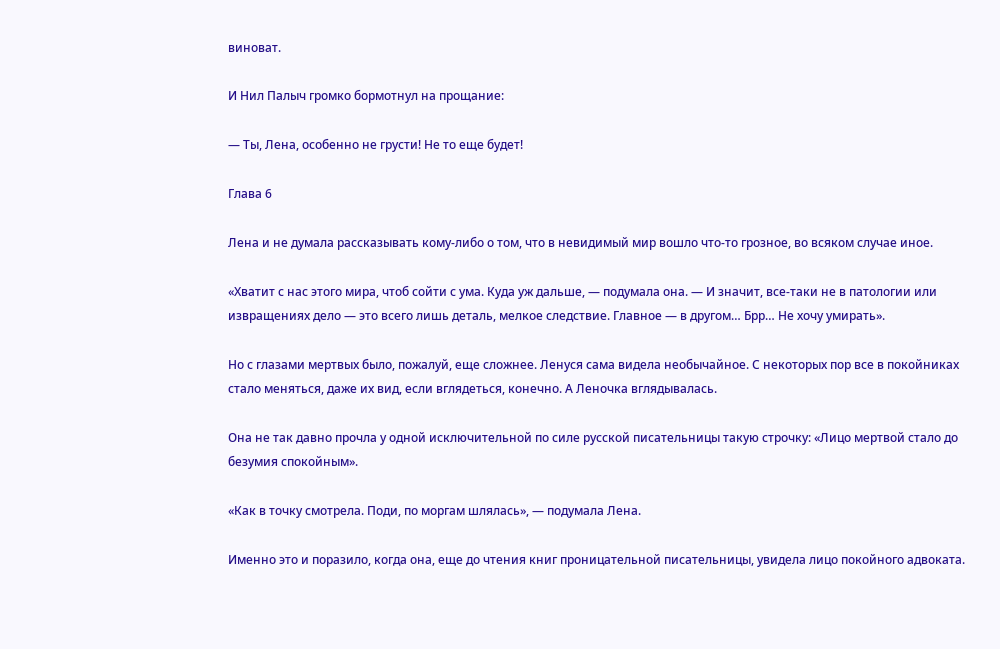виноват.

И Нил Палыч громко бормотнул на прощание:

— Ты, Лена, особенно не грусти! Не то еще будет!

Глава 6

Лена и не думала рассказывать кому-либо о том, что в невидимый мир вошло что-то грозное, во всяком случае иное.

«Хватит с нас этого мира, чтоб сойти с ума. Куда уж дальше, — подумала она. — И значит, все-таки не в патологии или извращениях дело — это всего лишь деталь, мелкое следствие. Главное — в другом… Брр… Не хочу умирать».

Но с глазами мертвых было, пожалуй, еще сложнее. Ленуся сама видела необычайное. С некоторых пор все в покойниках стало меняться, даже их вид, если вглядеться, конечно. А Леночка вглядывалась.

Она не так давно прочла у одной исключительной по силе русской писательницы такую строчку: «Лицо мертвой стало до безумия спокойным».

«Как в точку смотрела. Поди, по моргам шлялась», — подумала Лена.

Именно это и поразило, когда она, еще до чтения книг проницательной писательницы, увидела лицо покойного адвоката.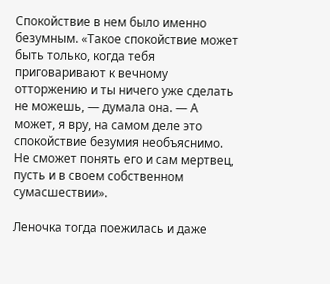Спокойствие в нем было именно безумным. «Такое спокойствие может быть только, когда тебя приговаривают к вечному отторжению и ты ничего уже сделать не можешь, — думала она. — А может, я вру, на самом деле это спокойствие безумия необъяснимо. Не сможет понять его и сам мертвец, пусть и в своем собственном сумасшествии».

Леночка тогда поежилась и даже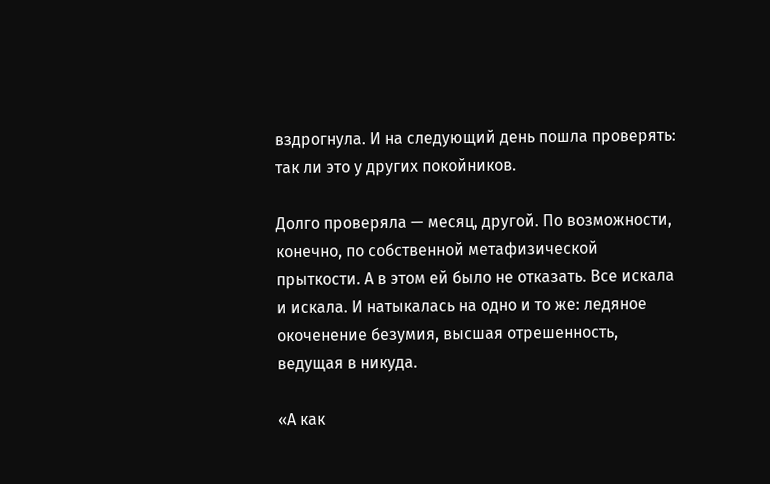вздрогнула. И на следующий день пошла проверять: так ли это у других покойников.

Долго проверяла — месяц, другой. По возможности, конечно, по собственной метафизической прыткости. А в этом ей было не отказать. Все искала и искала. И натыкалась на одно и то же: ледяное окоченение безумия, высшая отрешенность, ведущая в никуда.

«А как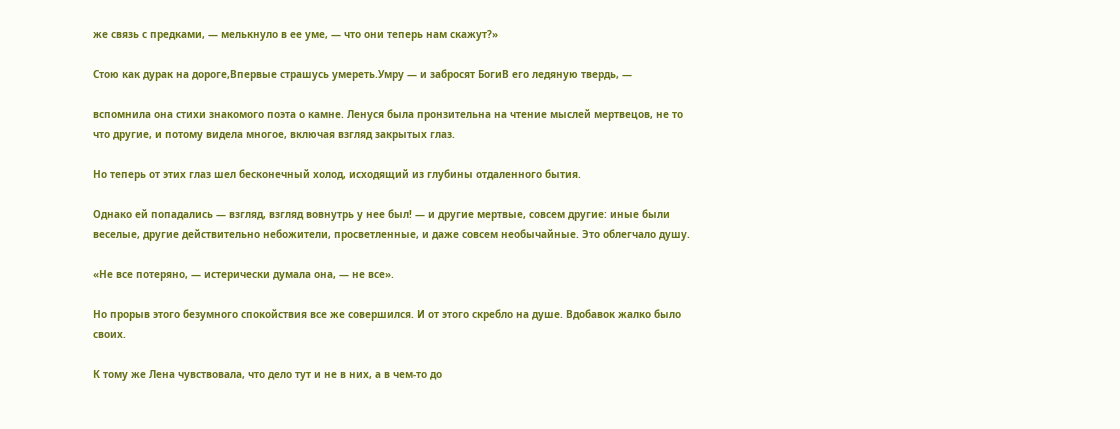же связь с предками, — мелькнуло в ее уме, — что они теперь нам скажут?»

Стою как дурак на дороге,Впервые страшусь умереть.Умру — и забросят БогиВ его ледяную твердь, —

вспомнила она стихи знакомого поэта о камне. Ленуся была пронзительна на чтение мыслей мертвецов, не то что другие, и потому видела многое, включая взгляд закрытых глаз.

Но теперь от этих глаз шел бесконечный холод, исходящий из глубины отдаленного бытия.

Однако ей попадались — взгляд, взгляд вовнутрь у нее был! — и другие мертвые, совсем другие: иные были веселые, другие действительно небожители, просветленные, и даже совсем необычайные. Это облегчало душу.

«Не все потеряно, — истерически думала она, — не все».

Но прорыв этого безумного спокойствия все же совершился. И от этого скребло на душе. Вдобавок жалко было своих.

К тому же Лена чувствовала, что дело тут и не в них, а в чем-то до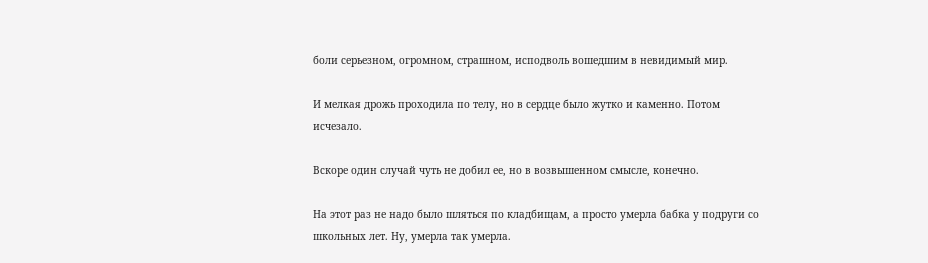боли серьезном, огромном, страшном, исподволь вошедшим в невидимый мир.

И мелкая дрожь проходила по телу, но в сердце было жутко и каменно. Потом исчезало.

Вскоре один случай чуть не добил ее, но в возвышенном смысле, конечно.

На этот раз не надо было шляться по кладбищам, а просто умерла бабка у подруги со школьных лет. Ну, умерла так умерла.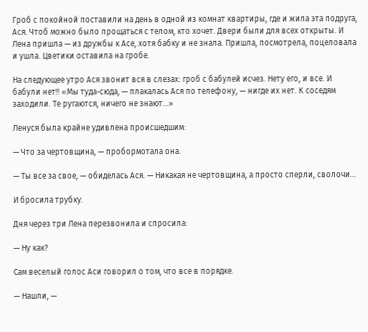Гроб с покойной поставили на день в одной из комнат квартиры, где и жила эта подруга, Ася. Чтоб можно было прощаться с телом, кто хочет. Двери были для всех открыты. И Лена пришла — из дружбы к Асе, хотя бабку и не знала. Пришла, посмотрела, поцеловала и ушла. Цветики оставила на гробе.

На следующее утро Ася звонит вся в слезах: гроб с бабулей исчез. Нету его, и все. И бабули нет!! «Мы туда-сюда, — плакалась Ася по телефону, — нигде их нет. К соседям заходили. Те ругаются, ничего не знают…»

Ленуся была крайне удивлена происшедшим:

— Что за чертовщина, — пробормотала она.

— Ты все за свое, — обиделась Ася. — Никакая не чертовщина, а просто сперли, сволочи…

И бросила трубку.

Дня через три Лена перезвонила и спросила:

— Ну как?

Сам веселый голос Аси говорил о том, что все в порядке.

— Нашли, —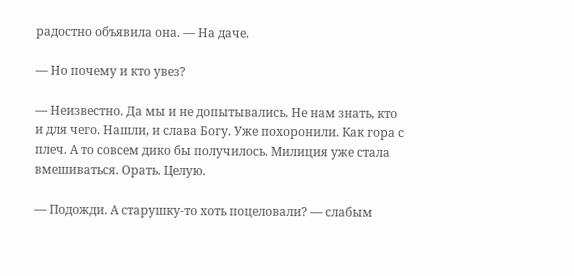радостно объявила она. — На даче.

— Но почему и кто увез?

— Неизвестно. Да мы и не допытывались. Не нам знать, кто и для чего. Нашли, и слава Богу. Уже похоронили. Как гора с плеч. А то совсем дико бы получилось. Милиция уже стала вмешиваться. Орать. Целую.

— Подожди. А старушку-то хоть поцеловали? — слабым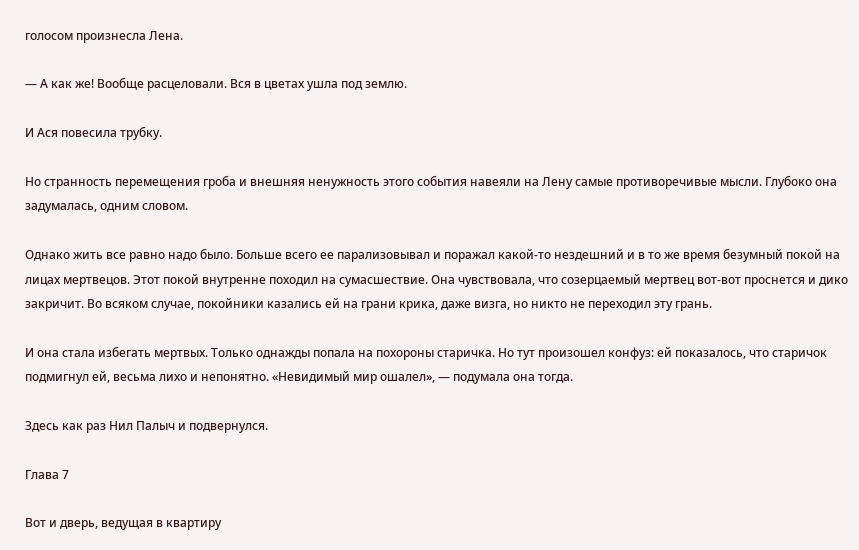голосом произнесла Лена.

— А как же! Вообще расцеловали. Вся в цветах ушла под землю.

И Ася повесила трубку.

Но странность перемещения гроба и внешняя ненужность этого события навеяли на Лену самые противоречивые мысли. Глубоко она задумалась, одним словом.

Однако жить все равно надо было. Больше всего ее парализовывал и поражал какой-то нездешний и в то же время безумный покой на лицах мертвецов. Этот покой внутренне походил на сумасшествие. Она чувствовала, что созерцаемый мертвец вот-вот проснется и дико закричит. Во всяком случае, покойники казались ей на грани крика, даже визга, но никто не переходил эту грань.

И она стала избегать мертвых. Только однажды попала на похороны старичка. Но тут произошел конфуз: ей показалось, что старичок подмигнул ей, весьма лихо и непонятно. «Невидимый мир ошалел», — подумала она тогда.

Здесь как раз Нил Палыч и подвернулся.

Глава 7

Вот и дверь, ведущая в квартиру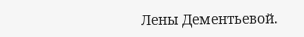Лены Дементьевой.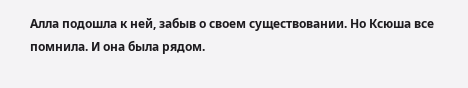Алла подошла к ней, забыв о своем существовании. Но Ксюша все помнила. И она была рядом.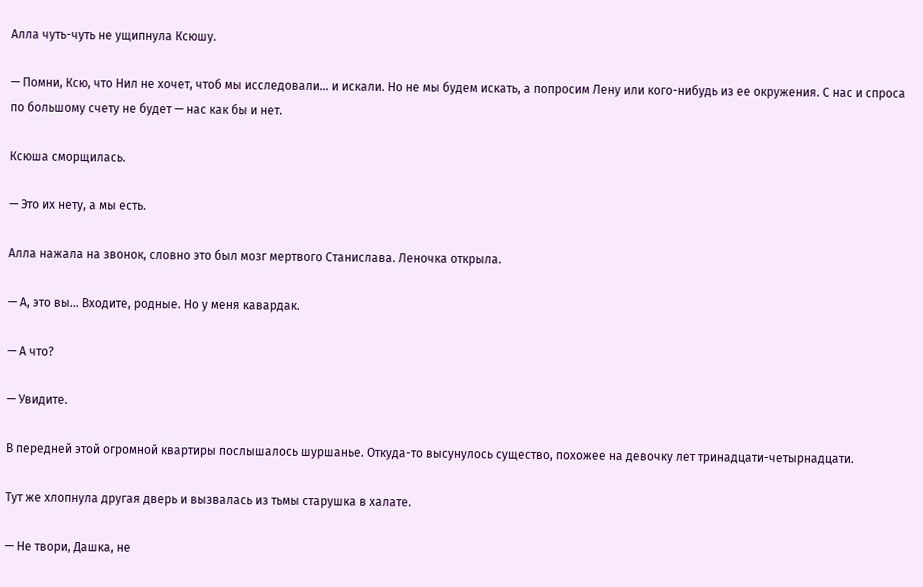Алла чуть-чуть не ущипнула Ксюшу.

— Помни, Ксю, что Нил не хочет, чтоб мы исследовали… и искали. Но не мы будем искать, а попросим Лену или кого-нибудь из ее окружения. С нас и спроса по большому счету не будет — нас как бы и нет.

Ксюша сморщилась.

— Это их нету, а мы есть.

Алла нажала на звонок, словно это был мозг мертвого Станислава. Леночка открыла.

— А, это вы… Входите, родные. Но у меня кавардак.

— А что?

— Увидите.

В передней этой огромной квартиры послышалось шуршанье. Откуда-то высунулось существо, похожее на девочку лет тринадцати-четырнадцати.

Тут же хлопнула другая дверь и вызвалась из тьмы старушка в халате.

— Не твори, Дашка, не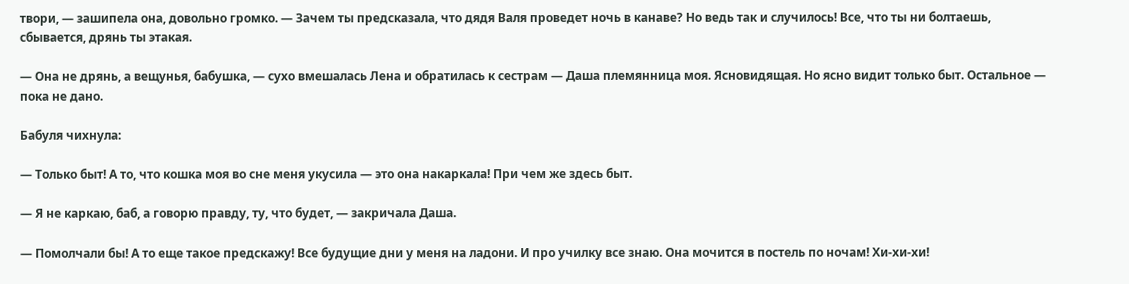твори, — зашипела она, довольно громко. — Зачем ты предсказала, что дядя Валя проведет ночь в канаве? Но ведь так и случилось! Все, что ты ни болтаешь, сбывается, дрянь ты этакая.

— Она не дрянь, а вещунья, бабушка, — сухо вмешалась Лена и обратилась к сестрам — Даша племянница моя. Ясновидящая. Но ясно видит только быт. Остальное — пока не дано.

Бабуля чихнула:

— Только быт! А то, что кошка моя во сне меня укусила — это она накаркала! При чем же здесь быт.

— Я не каркаю, баб, а говорю правду, ту, что будет, — закричала Даша.

— Помолчали бы! А то еще такое предскажу! Все будущие дни у меня на ладони. И про училку все знаю. Она мочится в постель по ночам! Хи-хи-хи!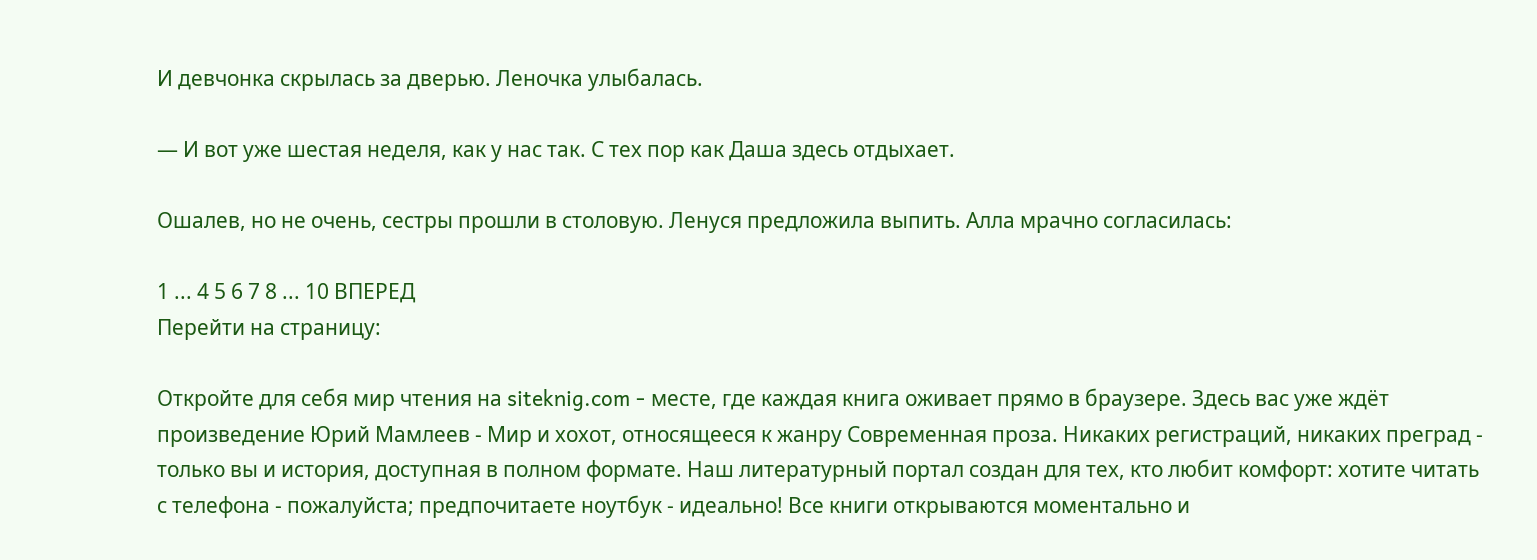И девчонка скрылась за дверью. Леночка улыбалась.

— И вот уже шестая неделя, как у нас так. С тех пор как Даша здесь отдыхает.

Ошалев, но не очень, сестры прошли в столовую. Ленуся предложила выпить. Алла мрачно согласилась:

1 ... 4 5 6 7 8 ... 10 ВПЕРЕД
Перейти на страницу:

Откройте для себя мир чтения на siteknig.com - месте, где каждая книга оживает прямо в браузере. Здесь вас уже ждёт произведение Юрий Мамлеев - Мир и хохот, относящееся к жанру Современная проза. Никаких регистраций, никаких преград - только вы и история, доступная в полном формате. Наш литературный портал создан для тех, кто любит комфорт: хотите читать с телефона - пожалуйста; предпочитаете ноутбук - идеально! Все книги открываются моментально и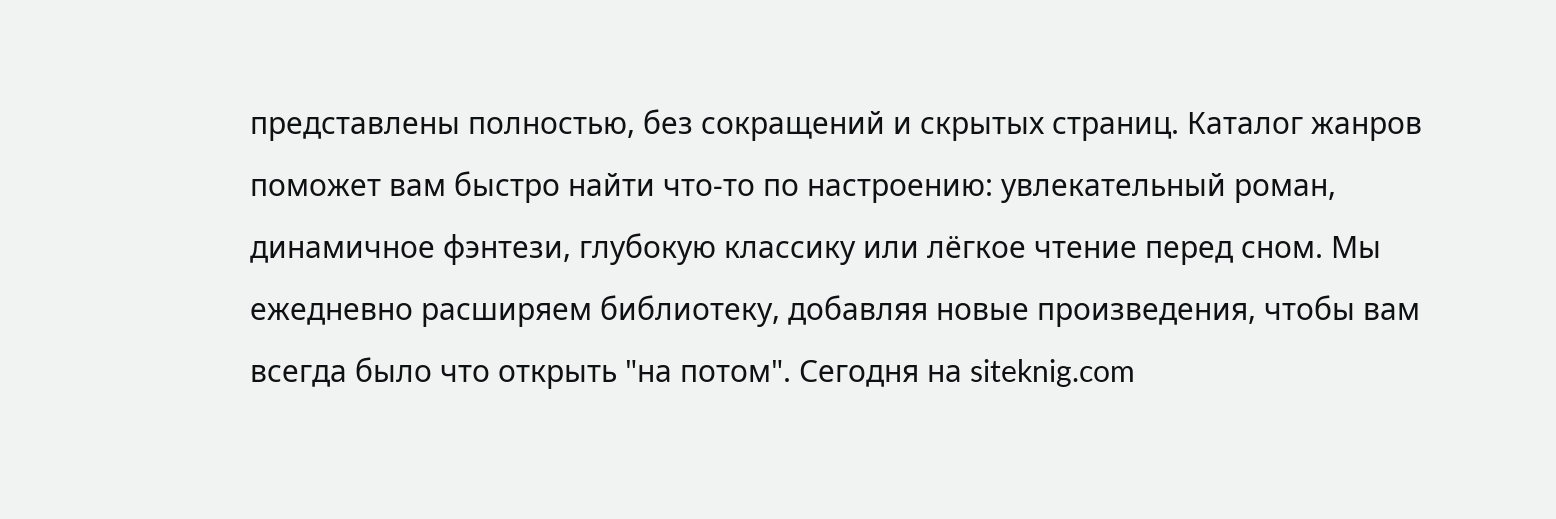представлены полностью, без сокращений и скрытых страниц. Каталог жанров поможет вам быстро найти что-то по настроению: увлекательный роман, динамичное фэнтези, глубокую классику или лёгкое чтение перед сном. Мы ежедневно расширяем библиотеку, добавляя новые произведения, чтобы вам всегда было что открыть "на потом". Сегодня на siteknig.com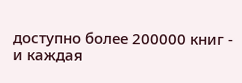доступно более 200000 книг - и каждая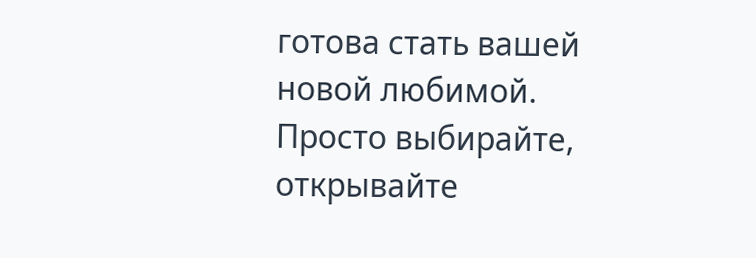готова стать вашей новой любимой. Просто выбирайте, открывайте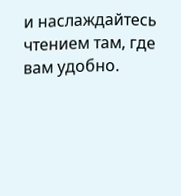и наслаждайтесь чтением там, где вам удобно.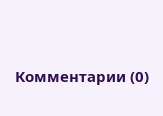Комментарии (0)